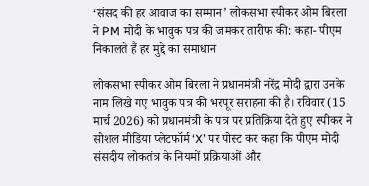‘संसद की हर आवाज का सम्मान’ लोकसभा स्पीकर ओम बिरला ने PM मोदी के भावुक पत्र की जमकर तारीफ की: कहा- पीएम निकालते हैं हर मुद्दे का समाधान

लोकसभा स्पीकर ओम बिरला ने प्रधानमंत्री नरेंद्र मोदी द्वारा उनके नाम लिखे गए भावुक पत्र की भरपूर सराहना की है। रविवार (15 मार्च 2026) को प्रधानमंत्री के पत्र पर प्रतिक्रिया देते हुए स्पीकर ने सोशल मीडिया प्लेटफॉर्म ‘X’ पर पोस्ट कर कहा कि पीएम मोदी संसदीय लोकतंत्र के नियमों प्रक्रियाओं और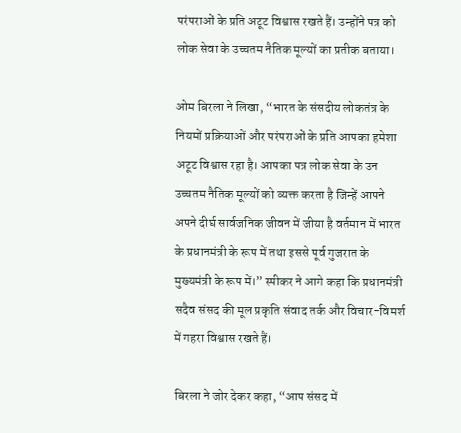परंपराओं के प्रति अटूट विश्वास रखते हैं। उन्होंने पत्र को लोक सेवा के उच्चतम नैतिक मूल्यों का प्रतीक बताया।

ओम बिरला ने लिखा, “भारत के संसदीय लोकतंत्र के नियमों प्रक्रियाओं और परंपराओं के प्रति आपका हमेशा अटूट विश्वास रहा है। आपका पत्र लोक सेवा के उन उच्चतम नैतिक मूल्यों को व्यक्त करता है जिन्हें आपने अपने दीर्घ सार्वजनिक जीवन में जीया है वर्तमान में भारत के प्रधानमंत्री के रूप में तथा इससे पूर्व गुजरात के मुख्यमंत्री के रूप में।” स्पीकर ने आगे कहा कि प्रधानमंत्री सदैव संसद की मूल प्रकृति संवाद तर्क और विचार-विमर्श में गहरा विश्वास रखते हैं।

बिरला ने जोर देकर कहा, “आप संसद में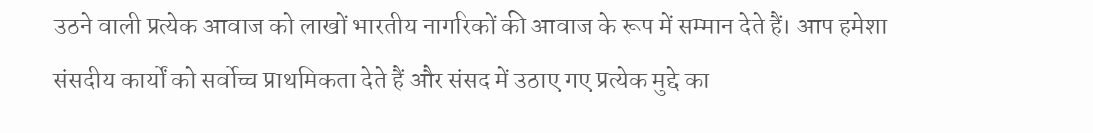उठने वाली प्रत्येक आवाज को लाखों भारतीय नागरिकों की आवाज के रूप में सम्मान देते हैं। आप हमेशा संसदीय कार्यों को सर्वोच्च प्राथमिकता देते हैं और संसद में उठाए गए प्रत्येक मुद्दे का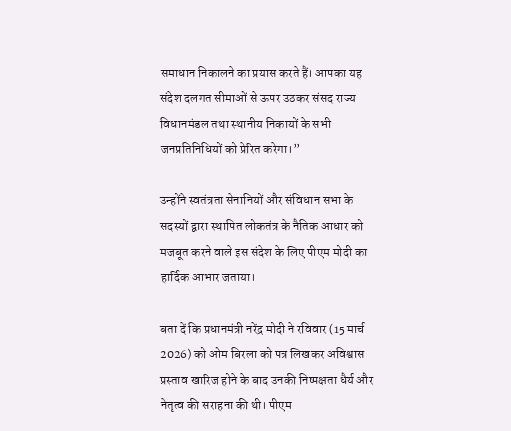समाधान निकालने का प्रयास करते हैं। आपका यह संदेश दलगत सीमाओं से ऊपर उठकर संसद राज्य विधानमंडल तथा स्थानीय निकायों के सभी जनप्रतिनिधियों को प्रेरित करेगा।”

उन्होंने स्वतंत्रता सेनानियों और संविधान सभा के सदस्यों द्वारा स्थापित लोकतंत्र के नैतिक आधार को मजबूत करने वाले इस संदेश के लिए पीएम मोदी का हार्दिक आभार जताया।

बता दें कि प्रधानमंत्री नरेंद्र मोदी ने रविवार (15 मार्च 2026) को ओम बिरला को पत्र लिखकर अविश्वास प्रस्ताव खारिज होने के बाद उनकी निष्पक्षता धैर्य और नेतृत्व की सराहना की थी। पीएम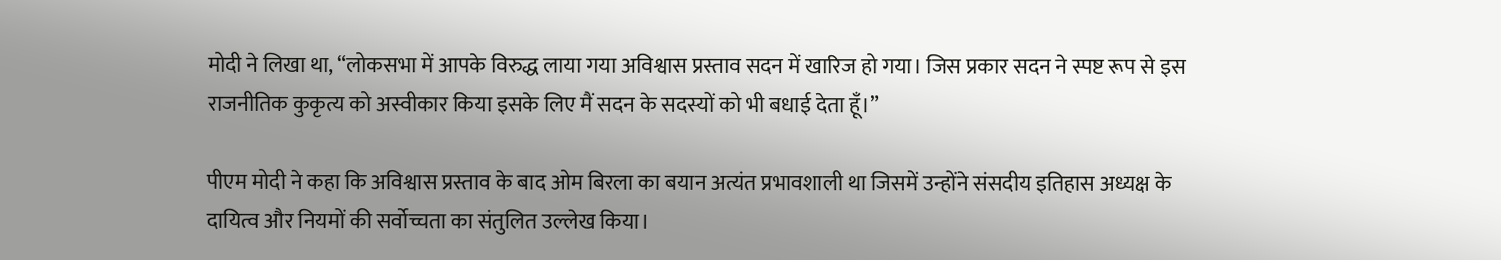मोदी ने लिखा था, “लोकसभा में आपके विरुद्ध लाया गया अविश्वास प्रस्ताव सदन में खारिज हो गया। जिस प्रकार सदन ने स्पष्ट रूप से इस राजनीतिक कुकृत्य को अस्वीकार किया इसके लिए मैं सदन के सदस्यों को भी बधाई देता हूँ।”

पीएम मोदी ने कहा कि अविश्वास प्रस्ताव के बाद ओम बिरला का बयान अत्यंत प्रभावशाली था जिसमें उन्होंने संसदीय इतिहास अध्यक्ष के दायित्व और नियमों की सर्वोच्चता का संतुलित उल्लेख किया।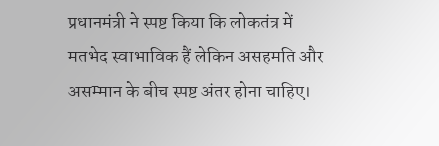प्रधानमंत्री ने स्पष्ट किया कि लोकतंत्र में मतभेद स्वाभाविक हैं लेकिन असहमति और असम्मान के बीच स्पष्ट अंतर होना चाहिए।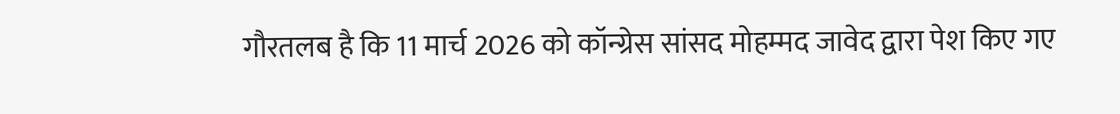गौरतलब है कि 11 मार्च 2026 को कॉन्ग्रेस सांसद मोहम्मद जावेद द्वारा पेश किए गए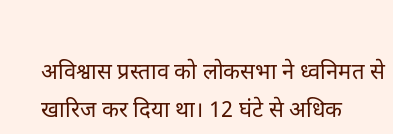अविश्वास प्रस्ताव को लोकसभा ने ध्वनिमत से खारिज कर दिया था। 12 घंटे से अधिक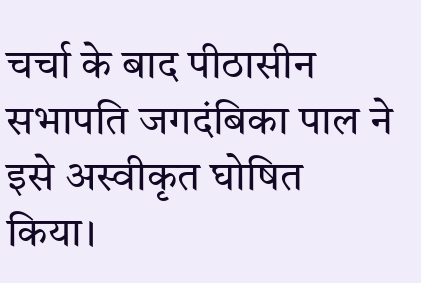चर्चा के बाद पीठासीन सभापति जगदंबिका पाल ने इसे अस्वीकृत घोषित किया।